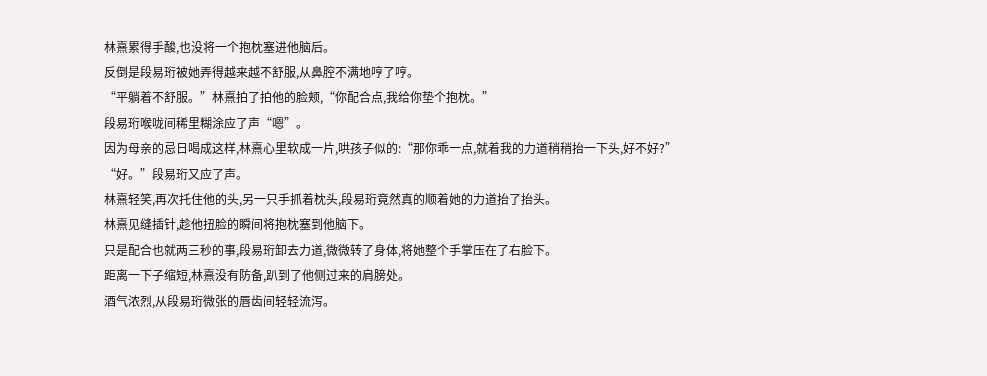林熹累得手酸,也没将一个抱枕塞进他脑后。
反倒是段易珩被她弄得越来越不舒服,从鼻腔不满地哼了哼。
“平躺着不舒服。”林熹拍了拍他的脸颊,“你配合点,我给你垫个抱枕。”
段易珩喉咙间稀里糊涂应了声“嗯”。
因为母亲的忌日喝成这样,林熹心里软成一片,哄孩子似的:“那你乖一点,就着我的力道稍稍抬一下头,好不好?”
“好。”段易珩又应了声。
林熹轻笑,再次托住他的头,另一只手抓着枕头,段易珩竟然真的顺着她的力道抬了抬头。
林熹见缝插针,趁他扭脸的瞬间将抱枕塞到他脑下。
只是配合也就两三秒的事,段易珩卸去力道,微微转了身体,将她整个手掌压在了右脸下。
距离一下子缩短,林熹没有防备,趴到了他侧过来的肩膀处。
酒气浓烈,从段易珩微张的唇齿间轻轻流泻。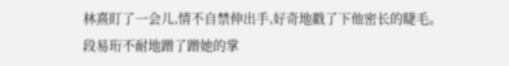林熹盯了一会儿,情不自禁伸出手,好奇地戳了下他密长的睫毛。
段易珩不耐地蹭了蹭她的掌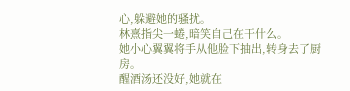心,躲避她的骚扰。
林熹指尖一蜷,暗笑自己在干什么。
她小心翼翼将手从他脸下抽出,转身去了厨房。
醒酒汤还没好,她就在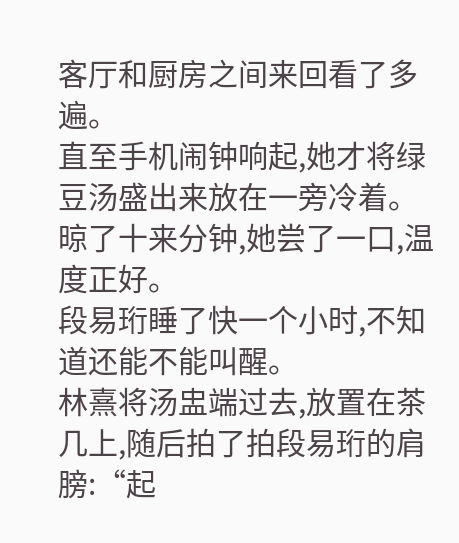客厅和厨房之间来回看了多遍。
直至手机闹钟响起,她才将绿豆汤盛出来放在一旁冷着。
晾了十来分钟,她尝了一口,温度正好。
段易珩睡了快一个小时,不知道还能不能叫醒。
林熹将汤盅端过去,放置在茶几上,随后拍了拍段易珩的肩膀:“起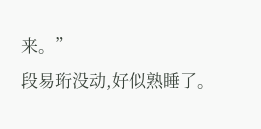来。”
段易珩没动,好似熟睡了。